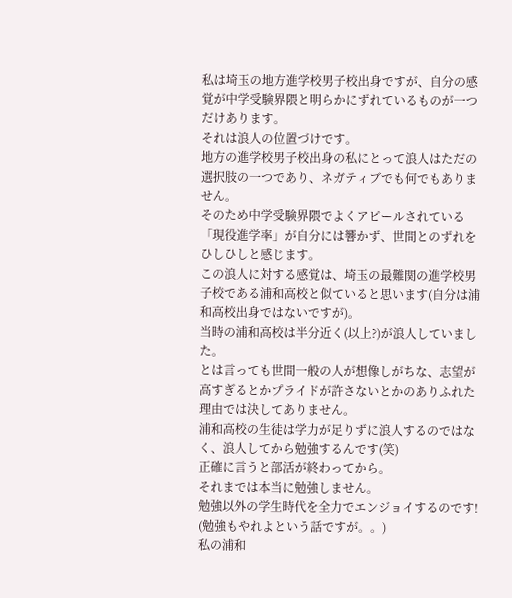私は埼玉の地方進学校男子校出身ですが、自分の感覚が中学受験界隈と明らかにずれているものが一つだけあります。
それは浪人の位置づけです。
地方の進学校男子校出身の私にとって浪人はただの選択肢の一つであり、ネガティブでも何でもありません。
そのため中学受験界隈でよくアピールされている「現役進学率」が自分には響かず、世間とのずれをひしひしと感じます。
この浪人に対する感覚は、埼玉の最難関の進学校男子校である浦和高校と似ていると思います(自分は浦和高校出身ではないですが)。
当時の浦和高校は半分近く(以上?)が浪人していました。
とは言っても世間一般の人が想像しがちな、志望が高すぎるとかプライドが許さないとかのありふれた理由では決してありません。
浦和高校の生徒は学力が足りずに浪人するのではなく、浪人してから勉強するんです(笑)
正確に言うと部活が終わってから。
それまでは本当に勉強しません。
勉強以外の学生時代を全力でエンジョイするのです!
(勉強もやれよという話ですが。。)
私の浦和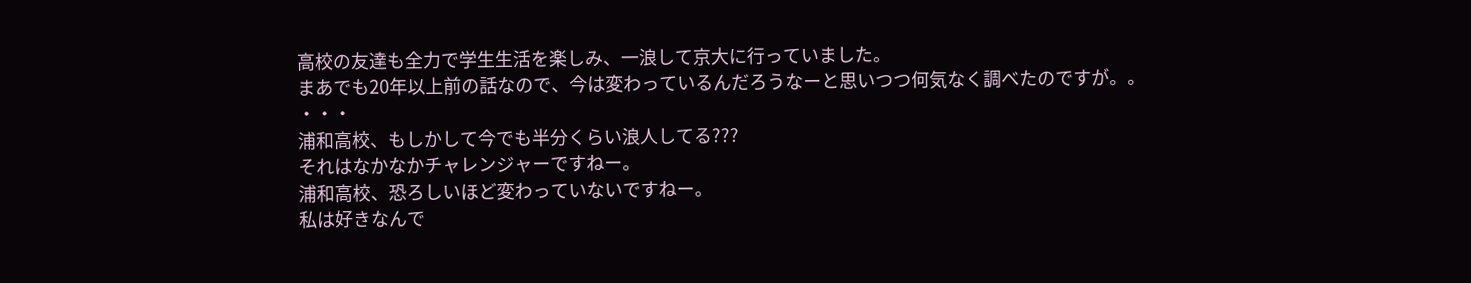高校の友達も全力で学生生活を楽しみ、一浪して京大に行っていました。
まあでも20年以上前の話なので、今は変わっているんだろうなーと思いつつ何気なく調べたのですが。。
・・・
浦和高校、もしかして今でも半分くらい浪人してる???
それはなかなかチャレンジャーですねー。
浦和高校、恐ろしいほど変わっていないですねー。
私は好きなんで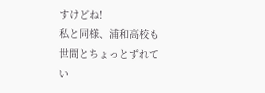すけどね!
私と同様、浦和高校も世間とちょっとずれてい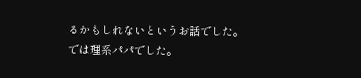るかもしれないというお話でした。
では理系パパでした。